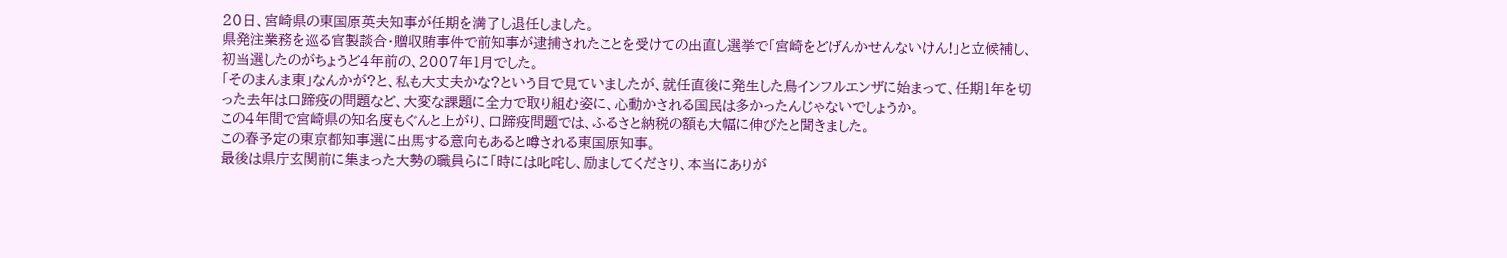20日、宮崎県の東国原英夫知事が任期を満了し退任しました。
県発注業務を巡る官製談合・贈収賄事件で前知事が逮捕されたことを受けての出直し選挙で「宮崎をどげんかせんないけん!」と立候補し、初当選したのがちょうど4年前の、2007年1月でした。
「そのまんま東」なんかが?と、私も大丈夫かな?という目で見ていましたが、就任直後に発生した鳥インフルエンザに始まって、任期1年を切った去年は口蹄疫の問題など、大変な課題に全力で取り組む姿に、心動かされる国民は多かったんじゃないでしょうか。
この4年間で宮崎県の知名度もぐんと上がり、口蹄疫問題では、ふるさと納税の額も大幅に伸びたと聞きました。
この春予定の東京都知事選に出馬する意向もあると噂される東国原知事。
最後は県庁玄関前に集まった大勢の職員らに「時には叱咤し、励ましてくださり、本当にありが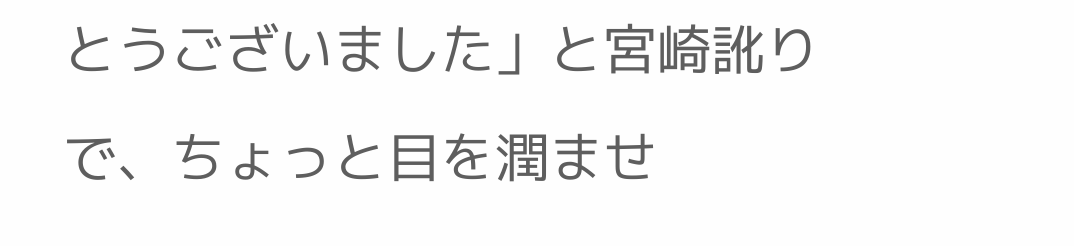とうございました」と宮崎訛りで、ちょっと目を潤ませ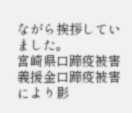ながら挨拶していました。
宮崎県口蹄疫被害義援金口蹄疫被害により影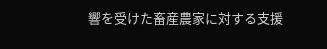響を受けた畜産農家に対する支援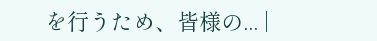を行うため、皆様の... |